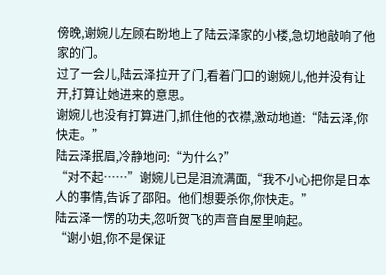傍晚,谢婉儿左顾右盼地上了陆云泽家的小楼,急切地敲响了他家的门。
过了一会儿,陆云泽拉开了门,看着门口的谢婉儿,他并没有让开,打算让她进来的意思。
谢婉儿也没有打算进门,抓住他的衣襟,激动地道:“陆云泽,你快走。”
陆云泽抿眉,冷静地问:“为什么?”
“对不起……”谢婉儿已是泪流满面,“我不小心把你是日本人的事情,告诉了邵阳。他们想要杀你,你快走。”
陆云泽一愣的功夫,忽听贺飞的声音自屋里响起。
“谢小姐,你不是保证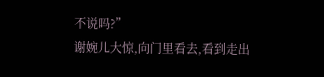不说吗?”
谢婉儿大惊,向门里看去,看到走出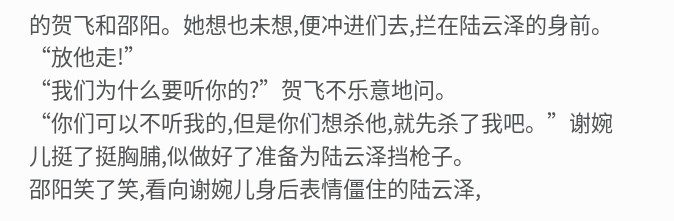的贺飞和邵阳。她想也未想,便冲进们去,拦在陆云泽的身前。
“放他走!”
“我们为什么要听你的?”贺飞不乐意地问。
“你们可以不听我的,但是你们想杀他,就先杀了我吧。”谢婉儿挺了挺胸脯,似做好了准备为陆云泽挡枪子。
邵阳笑了笑,看向谢婉儿身后表情僵住的陆云泽,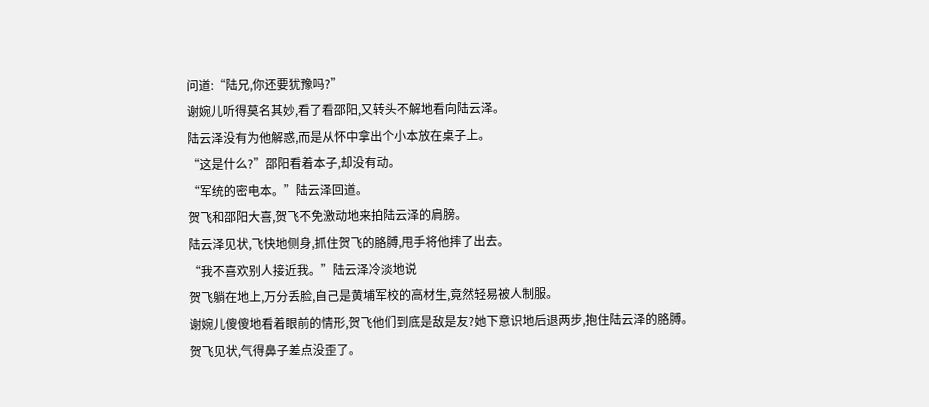问道:“陆兄,你还要犹豫吗?”
谢婉儿听得莫名其妙,看了看邵阳,又转头不解地看向陆云泽。
陆云泽没有为他解惑,而是从怀中拿出个小本放在桌子上。
“这是什么?”邵阳看着本子,却没有动。
“军统的密电本。”陆云泽回道。
贺飞和邵阳大喜,贺飞不免激动地来拍陆云泽的肩膀。
陆云泽见状,飞快地侧身,抓住贺飞的胳膊,甩手将他摔了出去。
“我不喜欢别人接近我。”陆云泽冷淡地说
贺飞躺在地上,万分丢脸,自己是黄埔军校的高材生,竟然轻易被人制服。
谢婉儿傻傻地看着眼前的情形,贺飞他们到底是敌是友?她下意识地后退两步,抱住陆云泽的胳膊。
贺飞见状,气得鼻子差点没歪了。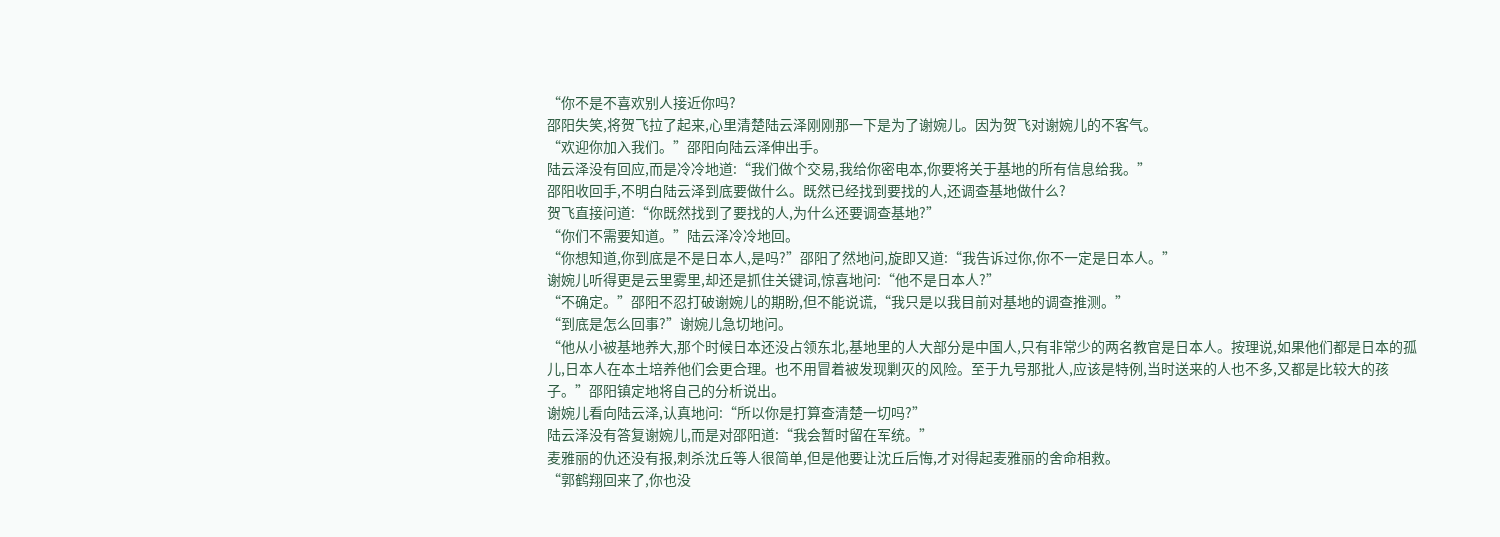“你不是不喜欢别人接近你吗?
邵阳失笑,将贺飞拉了起来,心里清楚陆云泽刚刚那一下是为了谢婉儿。因为贺飞对谢婉儿的不客气。
“欢迎你加入我们。”邵阳向陆云泽伸出手。
陆云泽没有回应,而是冷冷地道:“我们做个交易,我给你密电本,你要将关于基地的所有信息给我。”
邵阳收回手,不明白陆云泽到底要做什么。既然已经找到要找的人,还调查基地做什么?
贺飞直接问道:“你既然找到了要找的人,为什么还要调查基地?”
“你们不需要知道。”陆云泽冷冷地回。
“你想知道,你到底是不是日本人,是吗?”邵阳了然地问,旋即又道:“我告诉过你,你不一定是日本人。”
谢婉儿听得更是云里雾里,却还是抓住关键词,惊喜地问:“他不是日本人?”
“不确定。”邵阳不忍打破谢婉儿的期盼,但不能说谎,“我只是以我目前对基地的调查推测。”
“到底是怎么回事?”谢婉儿急切地问。
“他从小被基地养大,那个时候日本还没占领东北,基地里的人大部分是中国人,只有非常少的两名教官是日本人。按理说,如果他们都是日本的孤儿,日本人在本土培养他们会更合理。也不用冒着被发现剿灭的风险。至于九号那批人,应该是特例,当时送来的人也不多,又都是比较大的孩子。”邵阳镇定地将自己的分析说出。
谢婉儿看向陆云泽,认真地问:“所以你是打算查清楚一切吗?”
陆云泽没有答复谢婉儿,而是对邵阳道:“我会暂时留在军统。”
麦雅丽的仇还没有报,刺杀沈丘等人很简单,但是他要让沈丘后悔,才对得起麦雅丽的舍命相救。
“郭鹤翔回来了,你也没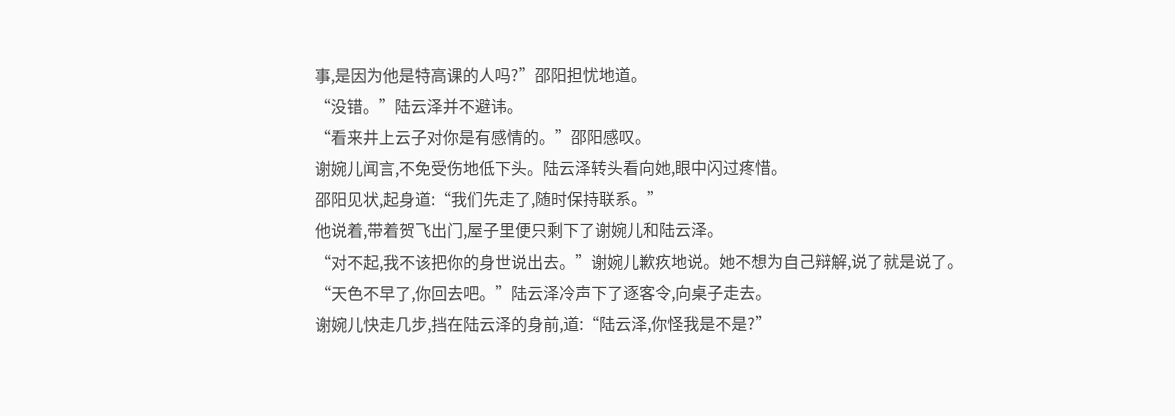事,是因为他是特高课的人吗?”邵阳担忧地道。
“没错。”陆云泽并不避讳。
“看来井上云子对你是有感情的。”邵阳感叹。
谢婉儿闻言,不免受伤地低下头。陆云泽转头看向她,眼中闪过疼惜。
邵阳见状,起身道:“我们先走了,随时保持联系。”
他说着,带着贺飞出门,屋子里便只剩下了谢婉儿和陆云泽。
“对不起,我不该把你的身世说出去。”谢婉儿歉疚地说。她不想为自己辩解,说了就是说了。
“天色不早了,你回去吧。”陆云泽冷声下了逐客令,向桌子走去。
谢婉儿快走几步,挡在陆云泽的身前,道:“陆云泽,你怪我是不是?”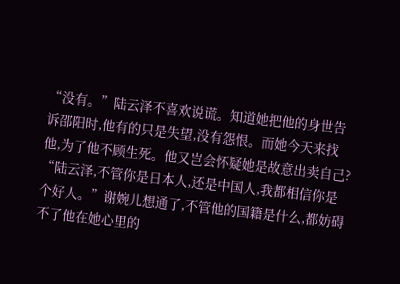“没有。”陆云泽不喜欢说谎。知道她把他的身世告诉邵阳时,他有的只是失望,没有怨恨。而她今天来找他,为了他不顾生死。他又岂会怀疑她是故意出卖自己?
“陆云泽,不管你是日本人,还是中国人,我都相信你是个好人。”谢婉儿想通了,不管他的国籍是什么,都妨碍不了他在她心里的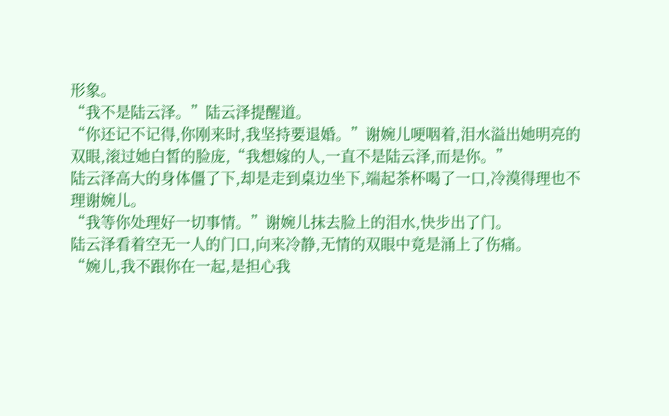形象。
“我不是陆云泽。”陆云泽提醒道。
“你还记不记得,你刚来时,我坚持要退婚。”谢婉儿哽咽着,泪水溢出她明亮的双眼,滚过她白皙的脸庞,“我想嫁的人,一直不是陆云泽,而是你。”
陆云泽高大的身体僵了下,却是走到桌边坐下,端起茶杯喝了一口,冷漠得理也不理谢婉儿。
“我等你处理好一切事情。”谢婉儿抹去脸上的泪水,快步出了门。
陆云泽看着空无一人的门口,向来冷静,无情的双眼中竟是涌上了伤痛。
“婉儿,我不跟你在一起,是担心我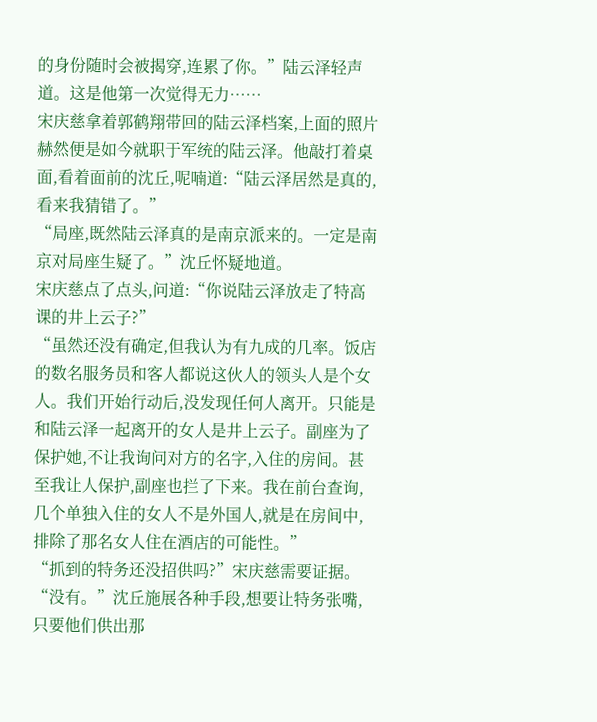的身份随时会被揭穿,连累了你。”陆云泽轻声道。这是他第一次觉得无力……
宋庆慈拿着郭鹤翔带回的陆云泽档案,上面的照片赫然便是如今就职于军统的陆云泽。他敲打着桌面,看着面前的沈丘,呢喃道:“陆云泽居然是真的,看来我猜错了。”
“局座,既然陆云泽真的是南京派来的。一定是南京对局座生疑了。”沈丘怀疑地道。
宋庆慈点了点头,问道:“你说陆云泽放走了特高课的井上云子?”
“虽然还没有确定,但我认为有九成的几率。饭店的数名服务员和客人都说这伙人的领头人是个女人。我们开始行动后,没发现任何人离开。只能是和陆云泽一起离开的女人是井上云子。副座为了保护她,不让我询问对方的名字,入住的房间。甚至我让人保护,副座也拦了下来。我在前台查询,几个单独入住的女人不是外国人,就是在房间中,排除了那名女人住在酒店的可能性。”
“抓到的特务还没招供吗?”宋庆慈需要证据。
“没有。”沈丘施展各种手段,想要让特务张嘴,只要他们供出那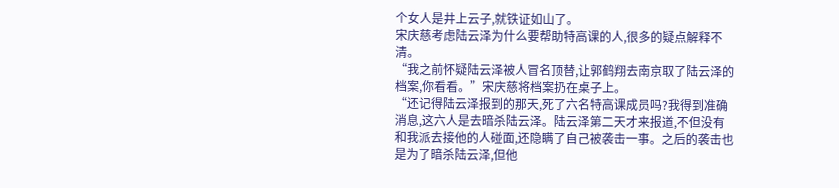个女人是井上云子,就铁证如山了。
宋庆慈考虑陆云泽为什么要帮助特高课的人,很多的疑点解释不清。
“我之前怀疑陆云泽被人冒名顶替,让郭鹤翔去南京取了陆云泽的档案,你看看。”宋庆慈将档案扔在桌子上。
“还记得陆云泽报到的那天,死了六名特高课成员吗?我得到准确消息,这六人是去暗杀陆云泽。陆云泽第二天才来报道,不但没有和我派去接他的人碰面,还隐瞒了自己被袭击一事。之后的袭击也是为了暗杀陆云泽,但他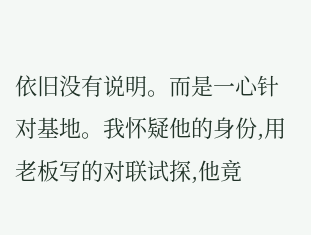依旧没有说明。而是一心针对基地。我怀疑他的身份,用老板写的对联试探,他竟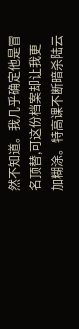然不知道。我几乎确定他是冒名顶替,可这份档案却让我更加糊涂。特高课不断暗杀陆云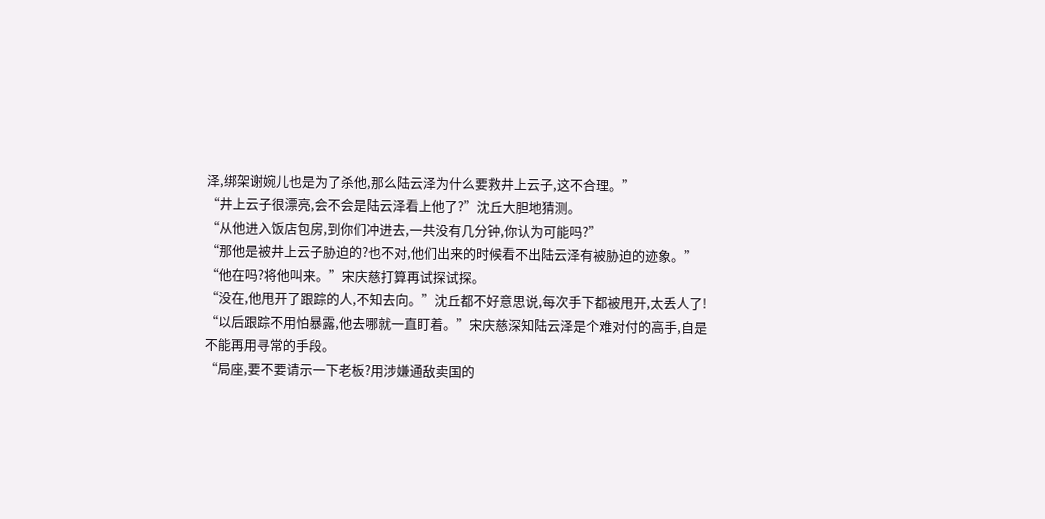泽,绑架谢婉儿也是为了杀他,那么陆云泽为什么要救井上云子,这不合理。”
“井上云子很漂亮,会不会是陆云泽看上他了?”沈丘大胆地猜测。
“从他进入饭店包房,到你们冲进去,一共没有几分钟,你认为可能吗?”
“那他是被井上云子胁迫的?也不对,他们出来的时候看不出陆云泽有被胁迫的迹象。”
“他在吗?将他叫来。”宋庆慈打算再试探试探。
“没在,他甩开了跟踪的人,不知去向。”沈丘都不好意思说,每次手下都被甩开,太丢人了!
“以后跟踪不用怕暴露,他去哪就一直盯着。”宋庆慈深知陆云泽是个难对付的高手,自是不能再用寻常的手段。
“局座,要不要请示一下老板?用涉嫌通敌卖国的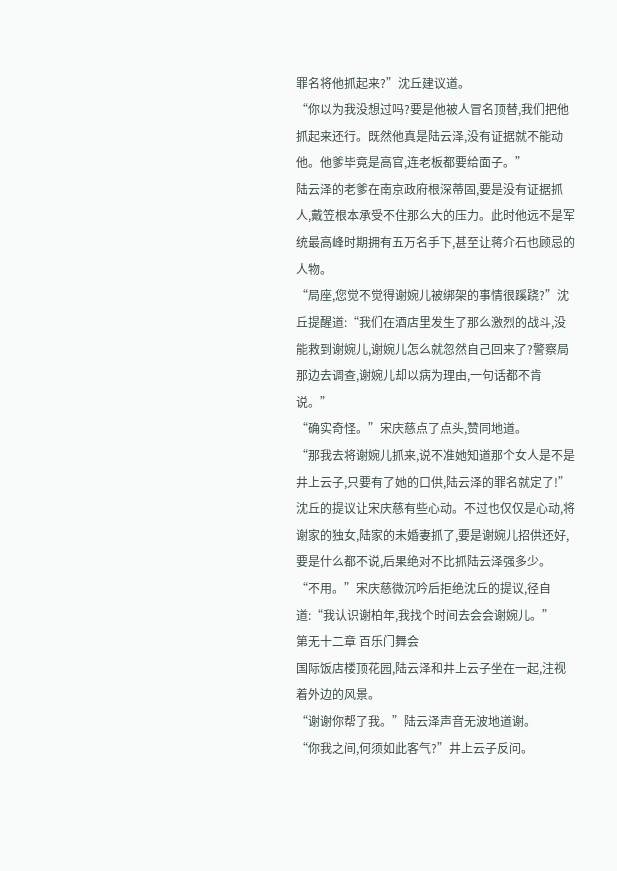罪名将他抓起来?”沈丘建议道。
“你以为我没想过吗?要是他被人冒名顶替,我们把他抓起来还行。既然他真是陆云泽,没有证据就不能动他。他爹毕竟是高官,连老板都要给面子。”
陆云泽的老爹在南京政府根深蒂固,要是没有证据抓人,戴笠根本承受不住那么大的压力。此时他远不是军统最高峰时期拥有五万名手下,甚至让蒋介石也顾忌的人物。
“局座,您觉不觉得谢婉儿被绑架的事情很蹊跷?”沈丘提醒道:“我们在酒店里发生了那么激烈的战斗,没能救到谢婉儿,谢婉儿怎么就忽然自己回来了?警察局那边去调查,谢婉儿却以病为理由,一句话都不肯说。”
“确实奇怪。”宋庆慈点了点头,赞同地道。
“那我去将谢婉儿抓来,说不准她知道那个女人是不是井上云子,只要有了她的口供,陆云泽的罪名就定了!”
沈丘的提议让宋庆慈有些心动。不过也仅仅是心动,将谢家的独女,陆家的未婚妻抓了,要是谢婉儿招供还好,要是什么都不说,后果绝对不比抓陆云泽强多少。
“不用。”宋庆慈微沉吟后拒绝沈丘的提议,径自道:“我认识谢柏年,我找个时间去会会谢婉儿。”
第无十二章 百乐门舞会
国际饭店楼顶花园,陆云泽和井上云子坐在一起,注视着外边的风景。
“谢谢你帮了我。”陆云泽声音无波地道谢。
“你我之间,何须如此客气?”井上云子反问。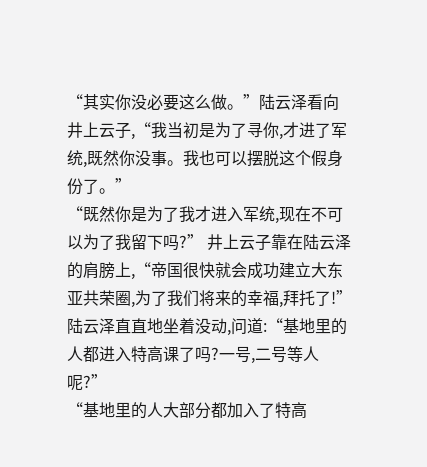“其实你没必要这么做。”陆云泽看向井上云子,“我当初是为了寻你,才进了军统,既然你没事。我也可以摆脱这个假身份了。”
“既然你是为了我才进入军统,现在不可以为了我留下吗?” 井上云子靠在陆云泽的肩膀上,“帝国很快就会成功建立大东亚共荣圈,为了我们将来的幸福,拜托了!”
陆云泽直直地坐着没动,问道:“基地里的人都进入特高课了吗?一号,二号等人呢?”
“基地里的人大部分都加入了特高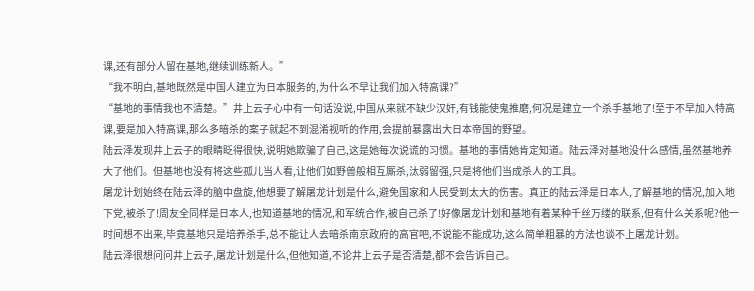课,还有部分人留在基地,继续训练新人。”
“我不明白,基地既然是中国人建立为日本服务的,为什么不早让我们加入特高课?”
“基地的事情我也不清楚。”井上云子心中有一句话没说,中国从来就不缺少汉奸,有钱能使鬼推磨,何况是建立一个杀手基地了!至于不早加入特高课,要是加入特高课,那么多暗杀的案子就起不到混淆视听的作用,会提前暴露出大日本帝国的野望。
陆云泽发现井上云子的眼睛眨得很快,说明她欺骗了自己,这是她每次说谎的习惯。基地的事情她肯定知道。陆云泽对基地没什么感情,虽然基地养大了他们。但基地也没有将这些孤儿当人看,让他们如野兽般相互厮杀,汰弱留强,只是将他们当成杀人的工具。
屠龙计划始终在陆云泽的脑中盘旋,他想要了解屠龙计划是什么,避免国家和人民受到太大的伤害。真正的陆云泽是日本人,了解基地的情况,加入地下党,被杀了!周友全同样是日本人,也知道基地的情况,和军统合作,被自己杀了!好像屠龙计划和基地有着某种千丝万缕的联系,但有什么关系呢?他一时间想不出来,毕竟基地只是培养杀手,总不能让人去暗杀南京政府的高官吧,不说能不能成功,这么简单粗暴的方法也谈不上屠龙计划。
陆云泽很想问问井上云子,屠龙计划是什么,但他知道,不论井上云子是否清楚,都不会告诉自己。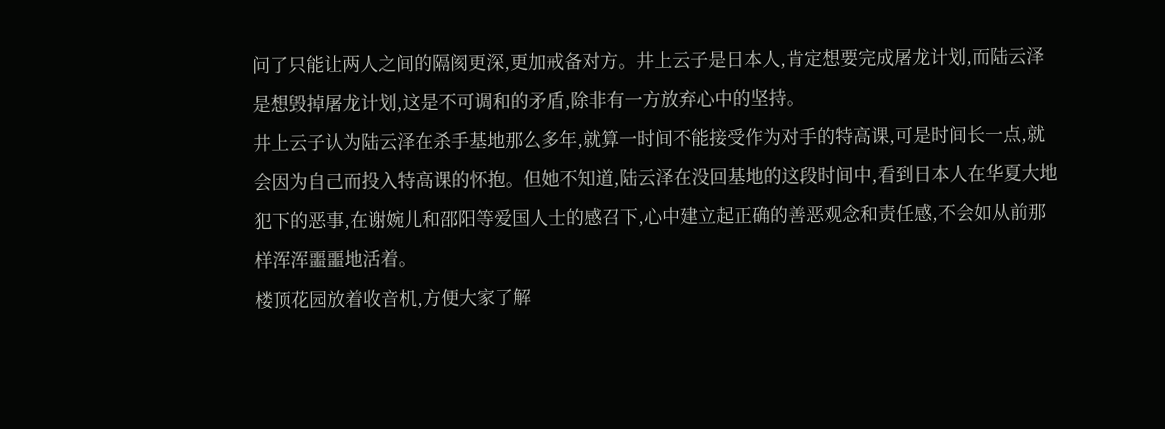问了只能让两人之间的隔阂更深,更加戒备对方。井上云子是日本人,肯定想要完成屠龙计划,而陆云泽是想毁掉屠龙计划,这是不可调和的矛盾,除非有一方放弃心中的坚持。
井上云子认为陆云泽在杀手基地那么多年,就算一时间不能接受作为对手的特高课,可是时间长一点,就会因为自己而投入特高课的怀抱。但她不知道,陆云泽在没回基地的这段时间中,看到日本人在华夏大地犯下的恶事,在谢婉儿和邵阳等爱国人士的感召下,心中建立起正确的善恶观念和责任感,不会如从前那样浑浑噩噩地活着。
楼顶花园放着收音机,方便大家了解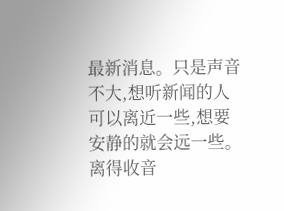最新消息。只是声音不大,想听新闻的人可以离近一些,想要安静的就会远一些。
离得收音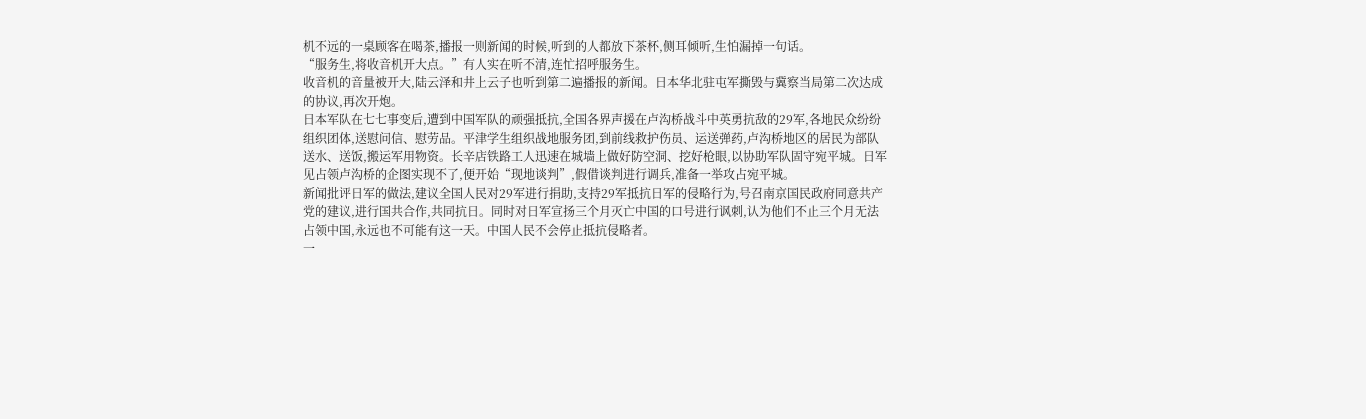机不远的一桌顾客在喝茶,播报一则新闻的时候,听到的人都放下茶杯,侧耳倾听,生怕漏掉一句话。
“服务生,将收音机开大点。”有人实在听不清,连忙招呼服务生。
收音机的音量被开大,陆云泽和井上云子也听到第二遍播报的新闻。日本华北驻屯军撕毁与冀察当局第二次达成的协议,再次开炮。
日本军队在七七事变后,遭到中国军队的顽强抵抗,全国各界声援在卢沟桥战斗中英勇抗敌的29军,各地民众纷纷组织团体,送慰问信、慰劳品。平津学生组织战地服务团,到前线救护伤员、运送弹药,卢沟桥地区的居民为部队送水、送饭,搬运军用物资。长辛店铁路工人迅速在城墙上做好防空洞、挖好枪眼,以协助军队固守宛平城。日军见占领卢沟桥的企图实现不了,便开始“现地谈判”,假借谈判进行调兵,准备一举攻占宛平城。
新闻批评日军的做法,建议全国人民对29军进行捐助,支持29军抵抗日军的侵略行为,号召南京国民政府同意共产党的建议,进行国共合作,共同抗日。同时对日军宣扬三个月灭亡中国的口号进行讽刺,认为他们不止三个月无法占领中国,永远也不可能有这一天。中国人民不会停止抵抗侵略者。
一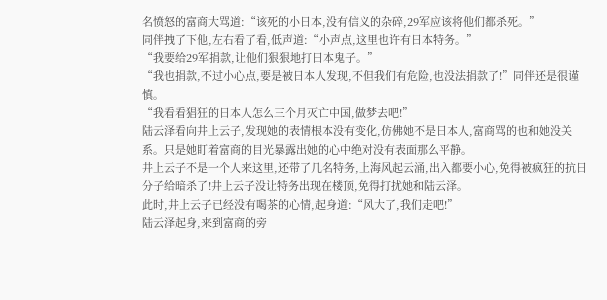名愤怒的富商大骂道:“该死的小日本,没有信义的杂碎,29军应该将他们都杀死。”
同伴拽了下他,左右看了看,低声道:“小声点,这里也许有日本特务。”
“我要给29军捐款,让他们狠狠地打日本鬼子。”
“我也捐款,不过小心点,要是被日本人发现,不但我们有危险,也没法捐款了!”同伴还是很谨慎。
“我看看猖狂的日本人怎么三个月灭亡中国,做梦去吧!”
陆云泽看向井上云子,发现她的表情根本没有变化,仿佛她不是日本人,富商骂的也和她没关系。只是她盯着富商的目光暴露出她的心中绝对没有表面那么平静。
井上云子不是一个人来这里,还带了几名特务,上海风起云涌,出入都要小心,免得被疯狂的抗日分子给暗杀了!井上云子没让特务出现在楼顶,免得打扰她和陆云泽。
此时,井上云子已经没有喝茶的心情,起身道:“风大了,我们走吧!”
陆云泽起身,来到富商的旁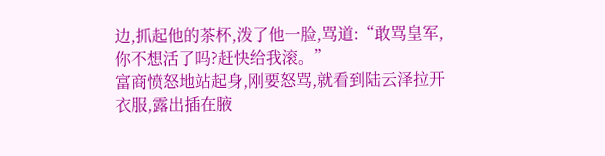边,抓起他的茶杯,泼了他一脸,骂道:“敢骂皇军,你不想活了吗?赶快给我滚。”
富商愤怒地站起身,刚要怒骂,就看到陆云泽拉开衣服,露出插在腋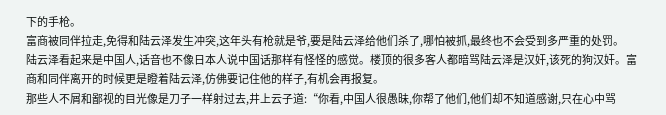下的手枪。
富商被同伴拉走,免得和陆云泽发生冲突,这年头有枪就是爷,要是陆云泽给他们杀了,哪怕被抓,最终也不会受到多严重的处罚。
陆云泽看起来是中国人,话音也不像日本人说中国话那样有怪怪的感觉。楼顶的很多客人都暗骂陆云泽是汉奸,该死的狗汉奸。富商和同伴离开的时候更是瞪着陆云泽,仿佛要记住他的样子,有机会再报复。
那些人不屑和鄙视的目光像是刀子一样射过去,井上云子道:“你看,中国人很愚昧,你帮了他们,他们却不知道感谢,只在心中骂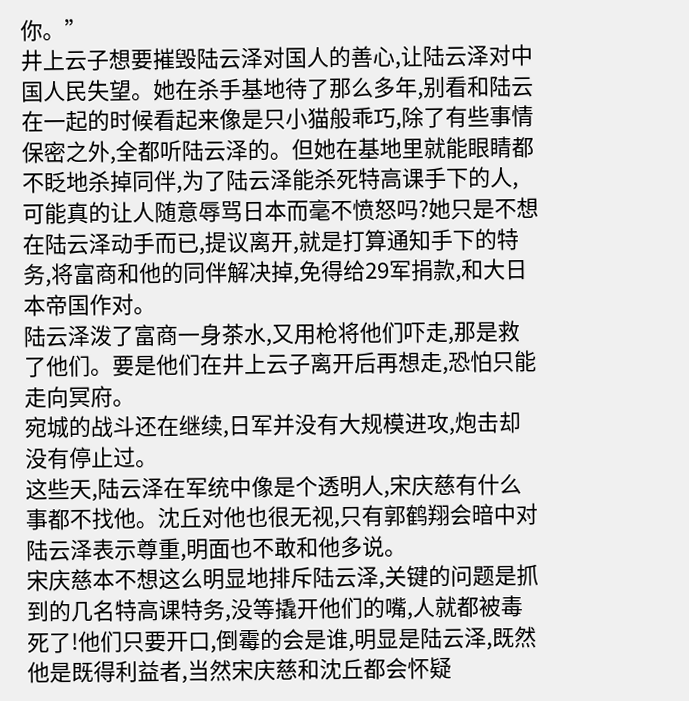你。”
井上云子想要摧毁陆云泽对国人的善心,让陆云泽对中国人民失望。她在杀手基地待了那么多年,别看和陆云在一起的时候看起来像是只小猫般乖巧,除了有些事情保密之外,全都听陆云泽的。但她在基地里就能眼睛都不眨地杀掉同伴,为了陆云泽能杀死特高课手下的人,可能真的让人随意辱骂日本而毫不愤怒吗?她只是不想在陆云泽动手而已,提议离开,就是打算通知手下的特务,将富商和他的同伴解决掉,免得给29军捐款,和大日本帝国作对。
陆云泽泼了富商一身茶水,又用枪将他们吓走,那是救了他们。要是他们在井上云子离开后再想走,恐怕只能走向冥府。
宛城的战斗还在继续,日军并没有大规模进攻,炮击却没有停止过。
这些天,陆云泽在军统中像是个透明人,宋庆慈有什么事都不找他。沈丘对他也很无视,只有郭鹤翔会暗中对陆云泽表示尊重,明面也不敢和他多说。
宋庆慈本不想这么明显地排斥陆云泽,关键的问题是抓到的几名特高课特务,没等撬开他们的嘴,人就都被毒死了!他们只要开口,倒霉的会是谁,明显是陆云泽,既然他是既得利益者,当然宋庆慈和沈丘都会怀疑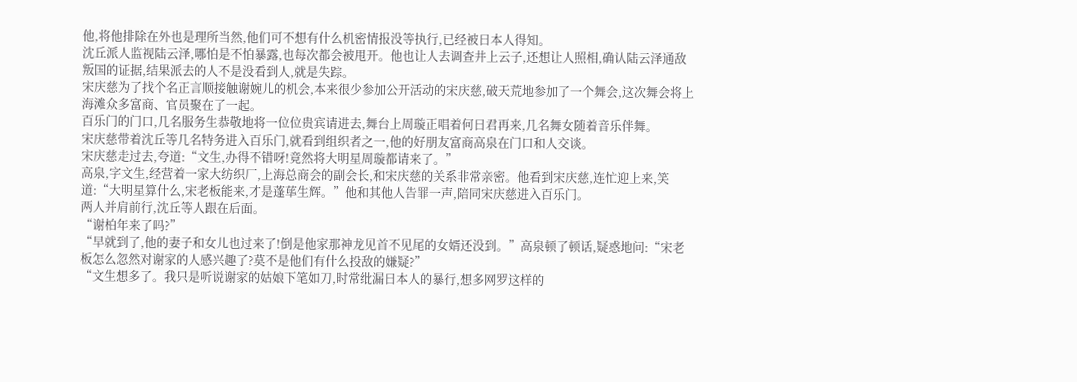他,将他排除在外也是理所当然,他们可不想有什么机密情报没等执行,已经被日本人得知。
沈丘派人监视陆云泽,哪怕是不怕暴露,也每次都会被甩开。他也让人去调查井上云子,还想让人照相,确认陆云泽通敌叛国的证据,结果派去的人不是没看到人,就是失踪。
宋庆慈为了找个名正言顺接触谢婉儿的机会,本来很少参加公开活动的宋庆慈,破天荒地参加了一个舞会,这次舞会将上海滩众多富商、官员聚在了一起。
百乐门的门口,几名服务生恭敬地将一位位贵宾请进去,舞台上周璇正唱着何日君再来,几名舞女随着音乐伴舞。
宋庆慈带着沈丘等几名特务进入百乐门,就看到组织者之一,他的好朋友富商高泉在门口和人交谈。
宋庆慈走过去,夸道:“文生,办得不错呀!竟然将大明星周璇都请来了。”
高泉,字文生,经营着一家大纺织厂,上海总商会的副会长,和宋庆慈的关系非常亲密。他看到宋庆慈,连忙迎上来,笑道:“大明星算什么,宋老板能来,才是蓬荜生辉。”他和其他人告罪一声,陪同宋庆慈进入百乐门。
两人并肩前行,沈丘等人跟在后面。
“谢柏年来了吗?”
“早就到了,他的妻子和女儿也过来了!倒是他家那神龙见首不见尾的女婿还没到。”高泉顿了顿话,疑惑地问:“宋老板怎么忽然对谢家的人感兴趣了?莫不是他们有什么投敌的嫌疑?”
“文生想多了。我只是听说谢家的姑娘下笔如刀,时常纰漏日本人的暴行,想多网罗这样的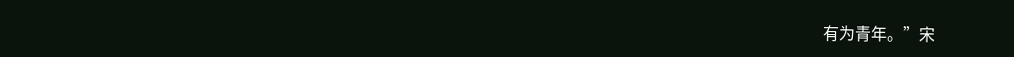有为青年。”宋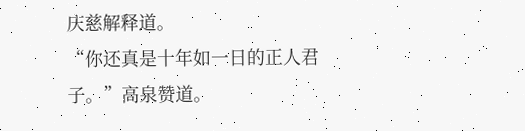庆慈解释道。
“你还真是十年如一日的正人君子。”高泉赞道。